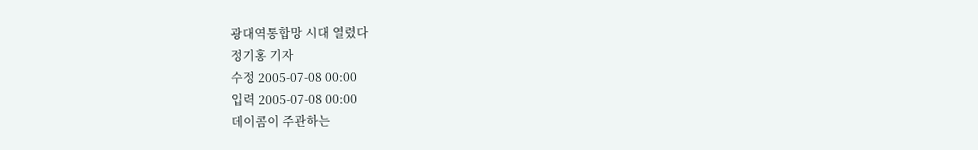광대역통합망 시대 열렸다
정기홍 기자
수정 2005-07-08 00:00
입력 2005-07-08 00:00
데이콤이 주관하는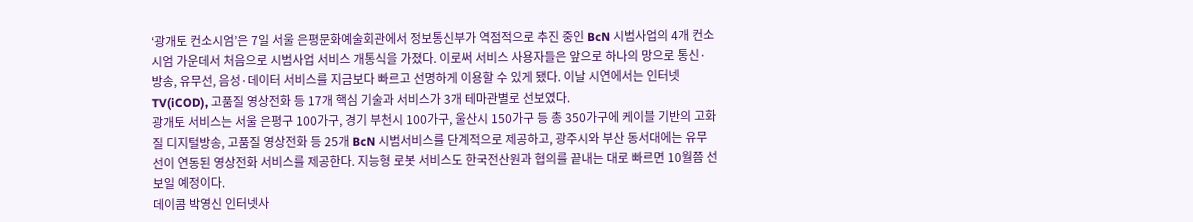‘광개토 컨소시엄’은 7일 서울 은평문화예술회관에서 정보통신부가 역점적으로 추진 중인 BcN 시범사업의 4개 컨소시엄 가운데서 처음으로 시범사업 서비스 개통식을 가졌다. 이로써 서비스 사용자들은 앞으로 하나의 망으로 통신·방송, 유무선, 음성·데이터 서비스를 지금보다 빠르고 선명하게 이용할 수 있게 됐다. 이날 시연에서는 인터넷TV(iCOD), 고품질 영상전화 등 17개 핵심 기술과 서비스가 3개 테마관별로 선보였다.
광개토 서비스는 서울 은평구 100가구, 경기 부천시 100가구, 울산시 150가구 등 총 350가구에 케이블 기반의 고화질 디지털방송, 고품질 영상전화 등 25개 BcN 시범서비스를 단계적으로 제공하고, 광주시와 부산 동서대에는 유무선이 연동된 영상전화 서비스를 제공한다. 지능형 로봇 서비스도 한국전산원과 협의를 끝내는 대로 빠르면 10월쯤 선보일 예정이다.
데이콤 박영신 인터넷사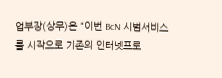업부장(상무)은 “이번 BcN 시범서비스를 시작으로 기존의 인터넷프로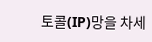토콜(IP)망을 차세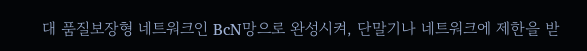대 품질보장형 네트워크인 BcN망으로 완성시켜, 단말기나 네트워크에 제한을 받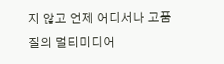지 않고 언제 어디서나 고품질의 멀티미디어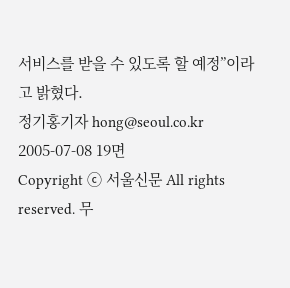서비스를 받을 수 있도록 할 예정”이라고 밝혔다.
정기홍기자 hong@seoul.co.kr
2005-07-08 19면
Copyright ⓒ 서울신문 All rights reserved. 무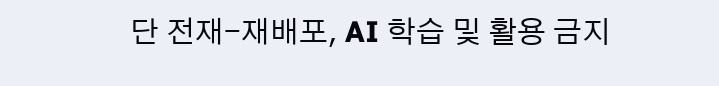단 전재-재배포, AI 학습 및 활용 금지